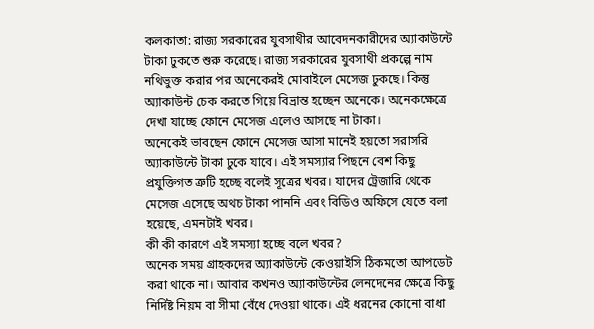কলকাতা: রাজ্য সরকারের যুবসাথীর আবেদনকারীদের অ্যাকাউন্টে টাকা ঢুকতে শুরু করেছে। রাজ্য সরকারের যুবসাথী প্রকল্পে নাম নথিভুক্ত করার পর অনেকেরই মোবাইলে মেসেজ ঢুকছে। কিন্তু অ্যাকাউন্ট চেক করতে গিয়ে বিভ্রান্ত হচ্ছেন অনেকে। অনেকক্ষেত্রে দেখা যাচ্ছে ফোনে মেসেজ এলেও আসছে না টাকা।
অনেকেই ভাবছেন ফোনে মেসেজ আসা মানেই হয়তো সরাসরি অ্যাকাউন্টে টাকা ঢুকে যাবে। এই সমস্যার পিছনে বেশ কিছু প্রযুক্তিগত ত্রুটি হচ্ছে বলেই সূত্রের খবর। যাদের ট্রেজারি থেকে মেসেজ এসেছে অথচ টাকা পাননি এবং বিডিও অফিসে যেতে বলা হয়েছে, এমনটাই খবর।
কী কী কারণে এই সমস্যা হচ্ছে বলে খবর?
অনেক সময় গ্রাহকদের অ্যাকাউন্টে কেওয়াইসি ঠিকমতো আপডেট করা থাকে না। আবার কখনও অ্যাকাউন্টের লেনদেনের ক্ষেত্রে কিছু নির্দিষ্ট নিয়ম বা সীমা বেঁধে দেওয়া থাকে। এই ধরনের কোনো বাধা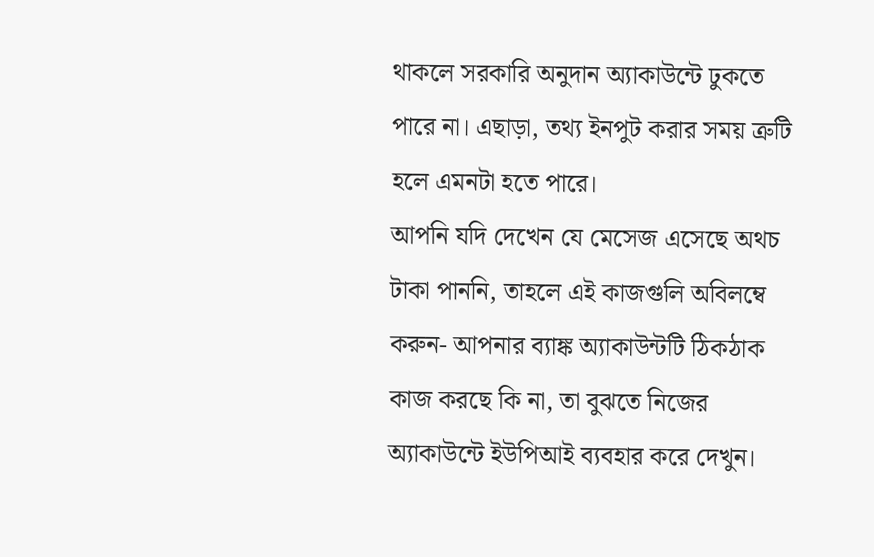থাকলে সরকারি অনুদান অ্যাকাউন্টে ঢুকতে পারে না। এছাড়া, তথ্য ইনপুট করার সময় ত্রুটি হলে এমনটা হতে পারে।
আপনি যদি দেখেন যে মেসেজ এসেছে অথচ টাকা পাননি, তাহলে এই কাজগুলি অবিলম্বে করুন- আপনার ব্যাঙ্ক অ্যাকাউন্টটি ঠিকঠাক কাজ করছে কি না, তা বুঝতে নিজের অ্যাকাউন্টে ইউপিআই ব্যবহার করে দেখুন।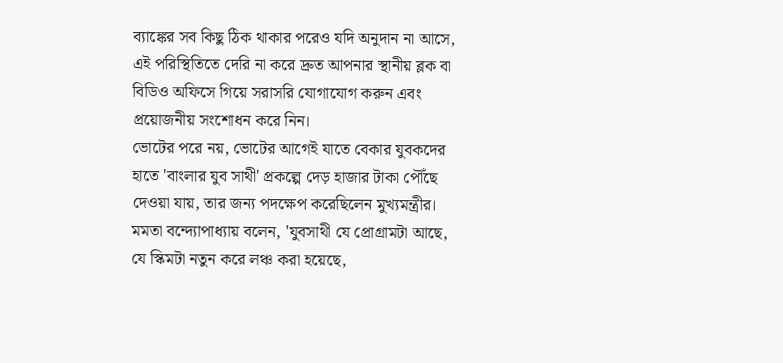ব্যাঙ্কের সব কিছু ঠিক থাকার পরেও যদি অনুদান না আসে, এই পরিস্থিতিতে দেরি না করে দ্রুত আপনার স্থানীয় ব্লক বা বিডিও অফিসে গিয়ে সরাসরি যোগাযোগ করুন এবং প্রয়োজনীয় সংশোধন করে নিন।
ভোটের পরে নয়, ভোটের আগেই যাতে বেকার যুবকদের হাতে 'বাংলার যুব সাথী' প্রকল্পে দেড় হাজার টাকা পৌঁছে দেওয়া যায়, তার জন্য পদক্ষেপ করেছিলেন মুখ্যমন্ত্রীর। মমতা বন্দ্যোপাধ্যায় বলেন, 'যুবসাথী যে প্রোগ্রামটা আছে, যে স্কিমটা নতুন করে লঞ্চ করা হয়েছে,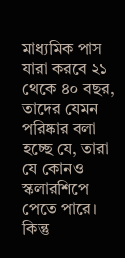মাধ্যমিক পাস যারা করবে ২১ থেকে ৪০ বছর, তাদের যেমন পরিষ্কার বলা হচ্ছে যে, তারা যে কোনও স্কলারশিপে পেতে পারে। কিন্তু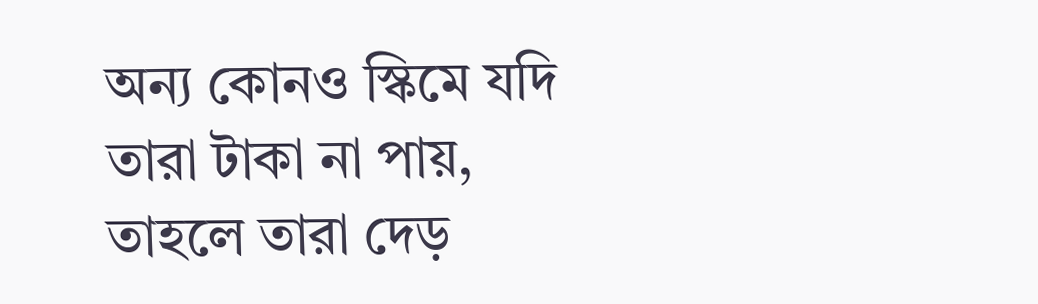অন্য কোনও স্কিমে যদি তারা টাকা না পায়, তাহলে তারা দেড়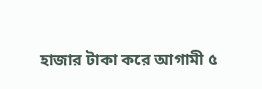হাজার টাকা করে আগামী ৫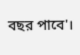বছর পাবে'।